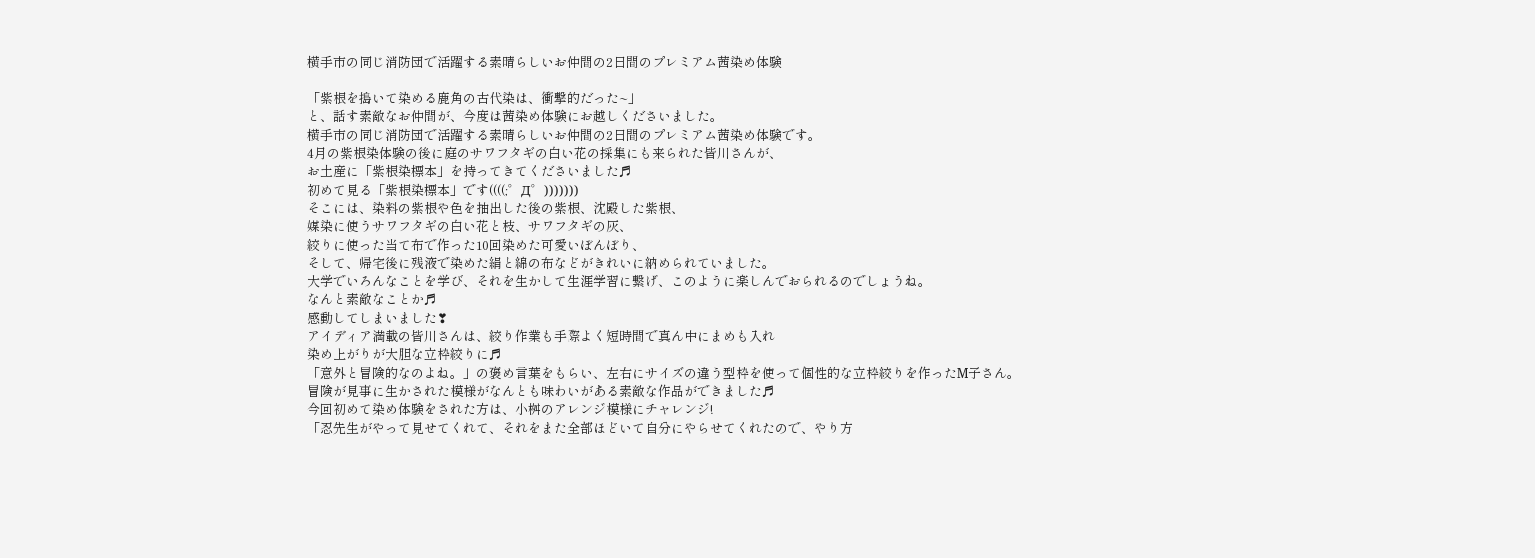横手市の同じ消防団で活躍する素晴らしいお仲間の2日間のプレミアム茜染め体験

「紫根を搗いて染める鹿角の古代染は、衝撃的だった~」
と、話す素敵なお仲間が、今度は茜染め体験にお越しくださいました。
横手市の同じ消防団で活躍する素晴らしいお仲間の2日間のプレミアム茜染め体験です。
4月の紫根染体験の後に庭のサワフタギの白い花の採集にも来られた皆川さんが、
お土産に「紫根染標本」を持ってきてくださいました♬
初めて見る「紫根染標本」です((((;゜Д゜)))))))
そこには、染料の紫根や色を抽出した後の紫根、沈殿した紫根、
媒染に使うサワフタギの白い花と枝、サワフタギの灰、
絞りに使った当て布で作った10回染めた可愛いぼんぼり、
そして、帰宅後に残液で染めた絹と綿の布などがきれいに納められていました。
大学でいろんなことを学び、それを生かして生涯学習に繋げ、このように楽しんでおられるのでしょうね。
なんと素敵なことか♬
感動してしまいました❣
アイディア満載の皆川さんは、絞り作業も手際よく短時間で真ん中にまめも入れ
染め上がりが大胆な立枠絞りに♬
「意外と冒険的なのよね。」の褒め言葉をもらい、左右にサイズの違う型枠を使って個性的な立枠絞りを作ったM子さん。
冒険が見事に生かされた模様がなんとも味わいがある素敵な作品ができました♬
今回初めて染め体験をされた方は、小桝のアレンジ模様にチャレンジ!
「忍先生がやって見せてくれて、それをまた全部ほどいて自分にやらせてくれたので、やり方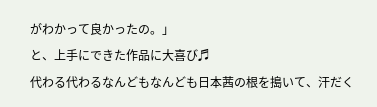がわかって良かったの。」
と、上手にできた作品に大喜び♬
代わる代わるなんどもなんども日本茜の根を搗いて、汗だく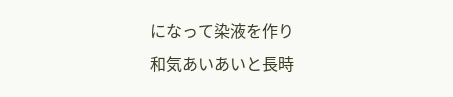になって染液を作り
和気あいあいと長時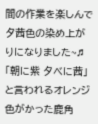間の作業を楽しんで
夕茜色の染め上がりになりました~♬
「朝に紫 夕べに茜」と言われるオレンジ色がかった鹿角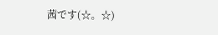茜です(☆。☆)